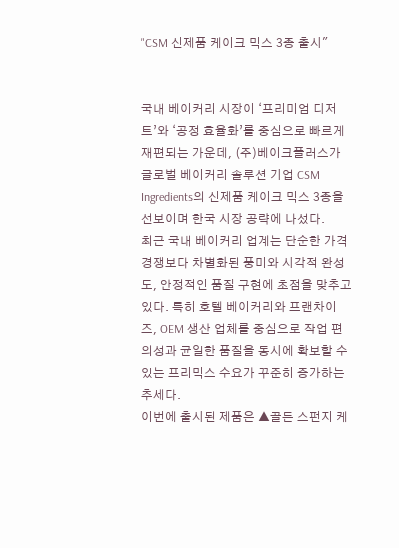"CSM 신제품 케이크 믹스 3종 출시"


국내 베이커리 시장이 ‘프리미엄 디저트’와 ‘공정 효율화’를 중심으로 빠르게 재편되는 가운데, (주)베이크플러스가 글로벌 베이커리 솔루션 기업 CSM Ingredients의 신제품 케이크 믹스 3종을 선보이며 한국 시장 공략에 나섰다.
최근 국내 베이커리 업계는 단순한 가격 경쟁보다 차별화된 풍미와 시각적 완성도, 안정적인 품질 구현에 초점을 맞추고 있다. 특히 호텔 베이커리와 프랜차이즈, OEM 생산 업체를 중심으로 작업 편의성과 균일한 품질을 동시에 확보할 수 있는 프리믹스 수요가 꾸준히 증가하는 추세다.
이번에 출시된 제품은 ▲골든 스펀지 케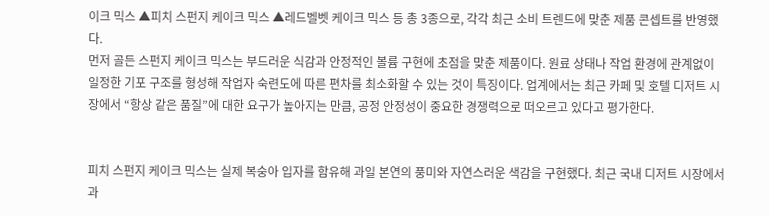이크 믹스 ▲피치 스펀지 케이크 믹스 ▲레드벨벳 케이크 믹스 등 총 3종으로, 각각 최근 소비 트렌드에 맞춘 제품 콘셉트를 반영했다.
먼저 골든 스펀지 케이크 믹스는 부드러운 식감과 안정적인 볼륨 구현에 초점을 맞춘 제품이다. 원료 상태나 작업 환경에 관계없이 일정한 기포 구조를 형성해 작업자 숙련도에 따른 편차를 최소화할 수 있는 것이 특징이다. 업계에서는 최근 카페 및 호텔 디저트 시장에서 “항상 같은 품질”에 대한 요구가 높아지는 만큼, 공정 안정성이 중요한 경쟁력으로 떠오르고 있다고 평가한다.


피치 스펀지 케이크 믹스는 실제 복숭아 입자를 함유해 과일 본연의 풍미와 자연스러운 색감을 구현했다. 최근 국내 디저트 시장에서 과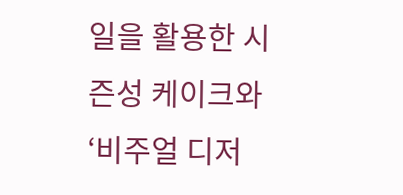일을 활용한 시즌성 케이크와 ‘비주얼 디저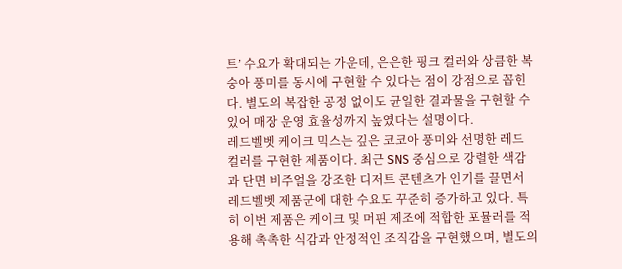트’ 수요가 확대되는 가운데, 은은한 핑크 컬러와 상큼한 복숭아 풍미를 동시에 구현할 수 있다는 점이 강점으로 꼽힌다. 별도의 복잡한 공정 없이도 균일한 결과물을 구현할 수 있어 매장 운영 효율성까지 높였다는 설명이다.
레드벨벳 케이크 믹스는 깊은 코코아 풍미와 선명한 레드 컬러를 구현한 제품이다. 최근 SNS 중심으로 강렬한 색감과 단면 비주얼을 강조한 디저트 콘텐츠가 인기를 끌면서 레드벨벳 제품군에 대한 수요도 꾸준히 증가하고 있다. 특히 이번 제품은 케이크 및 머핀 제조에 적합한 포뮬러를 적용해 촉촉한 식감과 안정적인 조직감을 구현했으며, 별도의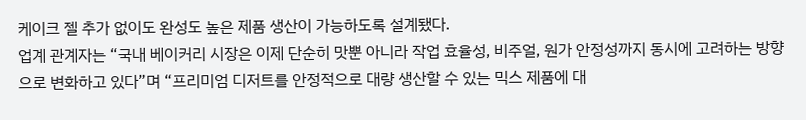케이크 젤 추가 없이도 완성도 높은 제품 생산이 가능하도록 설계됐다.
업계 관계자는 “국내 베이커리 시장은 이제 단순히 맛뿐 아니라 작업 효율성, 비주얼, 원가 안정성까지 동시에 고려하는 방향으로 변화하고 있다”며 “프리미엄 디저트를 안정적으로 대량 생산할 수 있는 믹스 제품에 대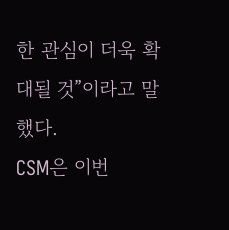한 관심이 더욱 확대될 것”이라고 말했다.
CSM은 이번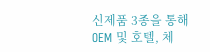신제품 3종을 통해 OEM 및 호텔, 체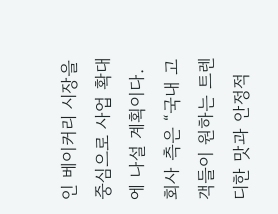인 베이커리 시장을 중심으로 사업 확대에 나설 계획이다. 회사 측은 “국내 고객들이 원하는 트렌디한 맛과 안정적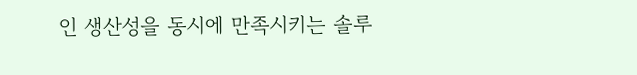인 생산성을 동시에 만족시키는 솔루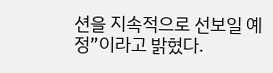션을 지속적으로 선보일 예정”이라고 밝혔다.